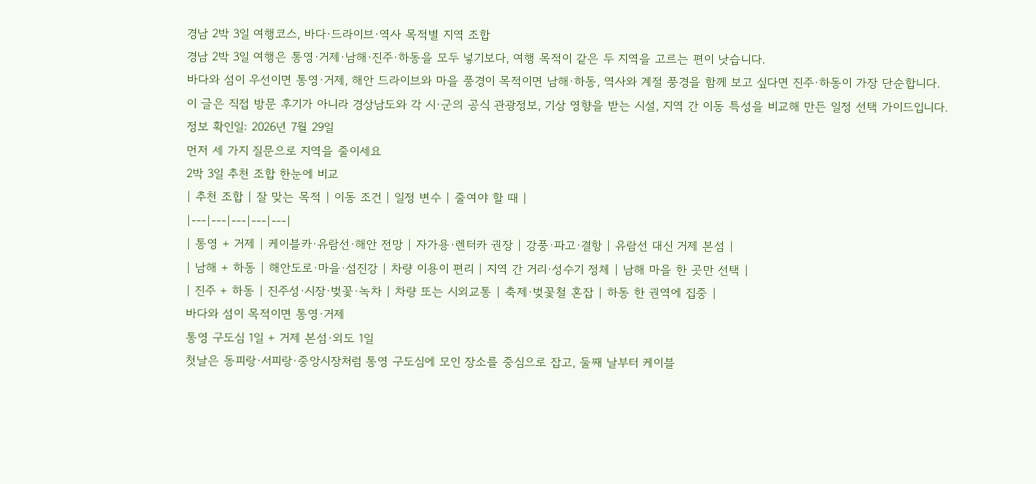경남 2박 3일 여행코스, 바다·드라이브·역사 목적별 지역 조합
경남 2박 3일 여행은 통영·거제·남해·진주·하동을 모두 넣기보다, 여행 목적이 같은 두 지역을 고르는 편이 낫습니다.
바다와 섬이 우선이면 통영·거제, 해안 드라이브와 마을 풍경이 목적이면 남해·하동, 역사와 계절 풍경을 함께 보고 싶다면 진주·하동이 가장 단순합니다.
이 글은 직접 방문 후기가 아니라 경상남도와 각 시·군의 공식 관광정보, 기상 영향을 받는 시설, 지역 간 이동 특성을 비교해 만든 일정 선택 가이드입니다.
정보 확인일: 2026년 7월 29일
먼저 세 가지 질문으로 지역을 줄이세요
2박 3일 추천 조합 한눈에 비교
| 추천 조합 | 잘 맞는 목적 | 이동 조건 | 일정 변수 | 줄여야 할 때 |
|---|---|---|---|---|
| 통영 + 거제 | 케이블카·유람선·해안 전망 | 자가용·렌터카 권장 | 강풍·파고·결항 | 유람선 대신 거제 본섬 |
| 남해 + 하동 | 해안도로·마을·섬진강 | 차량 이용이 편리 | 지역 간 거리·성수기 정체 | 남해 마을 한 곳만 선택 |
| 진주 + 하동 | 진주성·시장·벚꽃·녹차 | 차량 또는 시외교통 | 축제·벚꽃철 혼잡 | 하동 한 권역에 집중 |
바다와 섬이 목적이면 통영·거제
통영 구도심 1일 + 거제 본섬·외도 1일
첫날은 동피랑·서피랑·중앙시장처럼 통영 구도심에 모인 장소를 중심으로 잡고, 둘째 날부터 케이블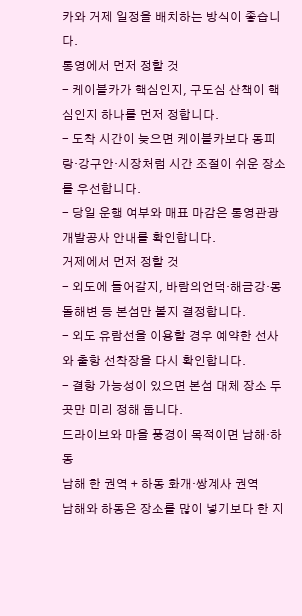카와 거제 일정을 배치하는 방식이 좋습니다.
통영에서 먼저 정할 것
- 케이블카가 핵심인지, 구도심 산책이 핵심인지 하나를 먼저 정합니다.
- 도착 시간이 늦으면 케이블카보다 동피랑·강구안·시장처럼 시간 조절이 쉬운 장소를 우선합니다.
- 당일 운행 여부와 매표 마감은 통영관광개발공사 안내를 확인합니다.
거제에서 먼저 정할 것
- 외도에 들어갈지, 바람의언덕·해금강·몽돌해변 등 본섬만 볼지 결정합니다.
- 외도 유람선을 이용할 경우 예약한 선사와 출항 선착장을 다시 확인합니다.
- 결항 가능성이 있으면 본섬 대체 장소 두 곳만 미리 정해 둡니다.
드라이브와 마을 풍경이 목적이면 남해·하동
남해 한 권역 + 하동 화개·쌍계사 권역
남해와 하동은 장소를 많이 넣기보다 한 지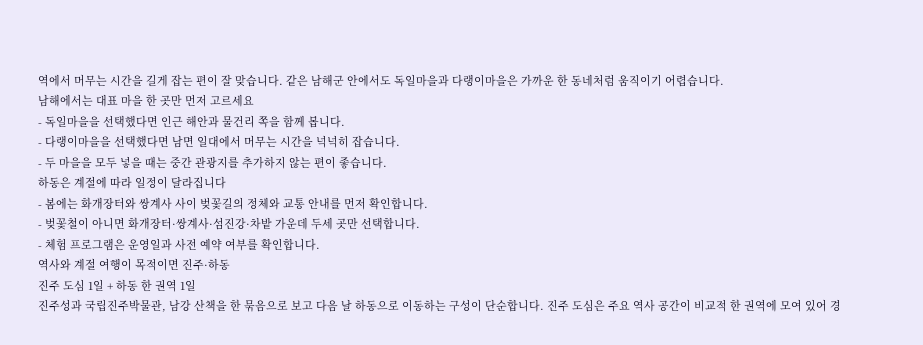역에서 머무는 시간을 길게 잡는 편이 잘 맞습니다. 같은 남해군 안에서도 독일마을과 다랭이마을은 가까운 한 동네처럼 움직이기 어렵습니다.
남해에서는 대표 마을 한 곳만 먼저 고르세요
- 독일마을을 선택했다면 인근 해안과 물건리 쪽을 함께 봅니다.
- 다랭이마을을 선택했다면 남면 일대에서 머무는 시간을 넉넉히 잡습니다.
- 두 마을을 모두 넣을 때는 중간 관광지를 추가하지 않는 편이 좋습니다.
하동은 계절에 따라 일정이 달라집니다
- 봄에는 화개장터와 쌍계사 사이 벚꽃길의 정체와 교통 안내를 먼저 확인합니다.
- 벚꽃철이 아니면 화개장터·쌍계사·섬진강·차밭 가운데 두세 곳만 선택합니다.
- 체험 프로그램은 운영일과 사전 예약 여부를 확인합니다.
역사와 계절 여행이 목적이면 진주·하동
진주 도심 1일 + 하동 한 권역 1일
진주성과 국립진주박물관, 남강 산책을 한 묶음으로 보고 다음 날 하동으로 이동하는 구성이 단순합니다. 진주 도심은 주요 역사 공간이 비교적 한 권역에 모여 있어 경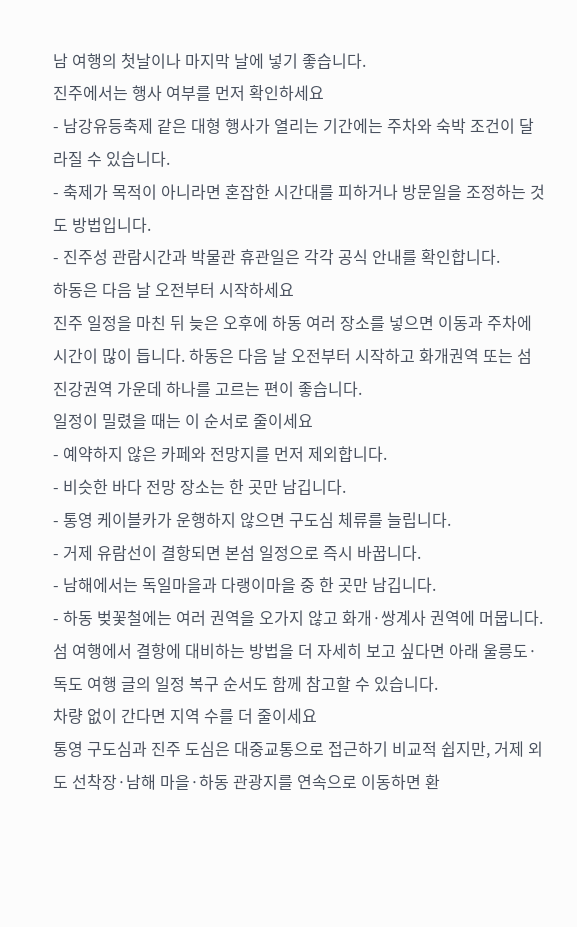남 여행의 첫날이나 마지막 날에 넣기 좋습니다.
진주에서는 행사 여부를 먼저 확인하세요
- 남강유등축제 같은 대형 행사가 열리는 기간에는 주차와 숙박 조건이 달라질 수 있습니다.
- 축제가 목적이 아니라면 혼잡한 시간대를 피하거나 방문일을 조정하는 것도 방법입니다.
- 진주성 관람시간과 박물관 휴관일은 각각 공식 안내를 확인합니다.
하동은 다음 날 오전부터 시작하세요
진주 일정을 마친 뒤 늦은 오후에 하동 여러 장소를 넣으면 이동과 주차에 시간이 많이 듭니다. 하동은 다음 날 오전부터 시작하고 화개권역 또는 섬진강권역 가운데 하나를 고르는 편이 좋습니다.
일정이 밀렸을 때는 이 순서로 줄이세요
- 예약하지 않은 카페와 전망지를 먼저 제외합니다.
- 비슷한 바다 전망 장소는 한 곳만 남깁니다.
- 통영 케이블카가 운행하지 않으면 구도심 체류를 늘립니다.
- 거제 유람선이 결항되면 본섬 일정으로 즉시 바꿉니다.
- 남해에서는 독일마을과 다랭이마을 중 한 곳만 남깁니다.
- 하동 벚꽃철에는 여러 권역을 오가지 않고 화개·쌍계사 권역에 머뭅니다.
섬 여행에서 결항에 대비하는 방법을 더 자세히 보고 싶다면 아래 울릉도·독도 여행 글의 일정 복구 순서도 함께 참고할 수 있습니다.
차량 없이 간다면 지역 수를 더 줄이세요
통영 구도심과 진주 도심은 대중교통으로 접근하기 비교적 쉽지만, 거제 외도 선착장·남해 마을·하동 관광지를 연속으로 이동하면 환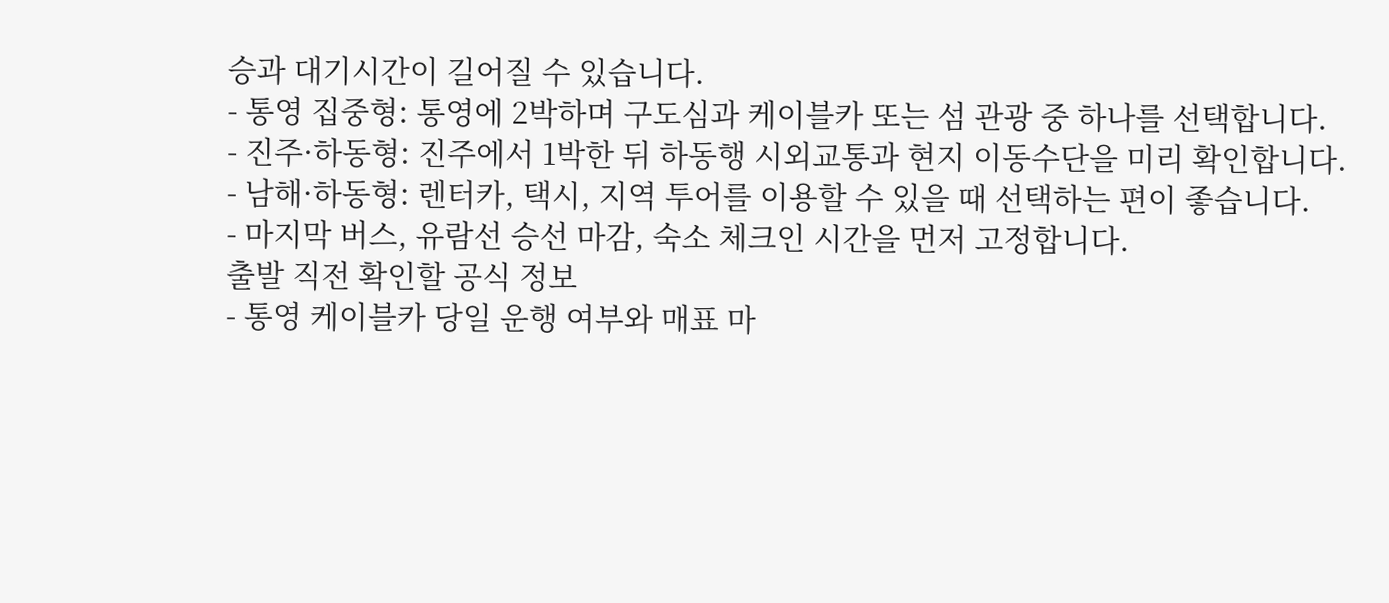승과 대기시간이 길어질 수 있습니다.
- 통영 집중형: 통영에 2박하며 구도심과 케이블카 또는 섬 관광 중 하나를 선택합니다.
- 진주·하동형: 진주에서 1박한 뒤 하동행 시외교통과 현지 이동수단을 미리 확인합니다.
- 남해·하동형: 렌터카, 택시, 지역 투어를 이용할 수 있을 때 선택하는 편이 좋습니다.
- 마지막 버스, 유람선 승선 마감, 숙소 체크인 시간을 먼저 고정합니다.
출발 직전 확인할 공식 정보
- 통영 케이블카 당일 운행 여부와 매표 마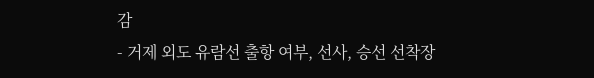감
- 거제 외도 유람선 출항 여부, 선사, 승선 선착장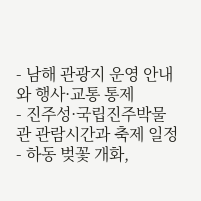- 남해 관광지 운영 안내와 행사·교통 통제
- 진주성·국립진주박물관 관람시간과 축제 일정
- 하동 벚꽃 개화,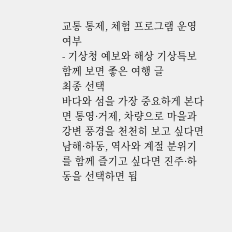교통 통제, 체험 프로그램 운영 여부
- 기상청 예보와 해상 기상특보
함께 보면 좋은 여행 글
최종 선택
바다와 섬을 가장 중요하게 본다면 통영·거제, 차량으로 마을과 강변 풍경을 천천히 보고 싶다면 남해·하동, 역사와 계절 분위기를 함께 즐기고 싶다면 진주·하동을 선택하면 됩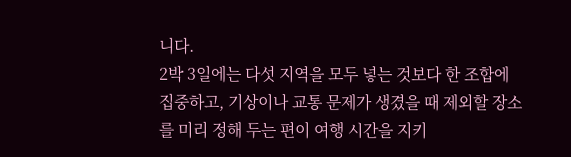니다.
2박 3일에는 다섯 지역을 모두 넣는 것보다 한 조합에 집중하고, 기상이나 교통 문제가 생겼을 때 제외할 장소를 미리 정해 두는 편이 여행 시간을 지키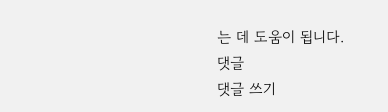는 데 도움이 됩니다.
댓글
댓글 쓰기